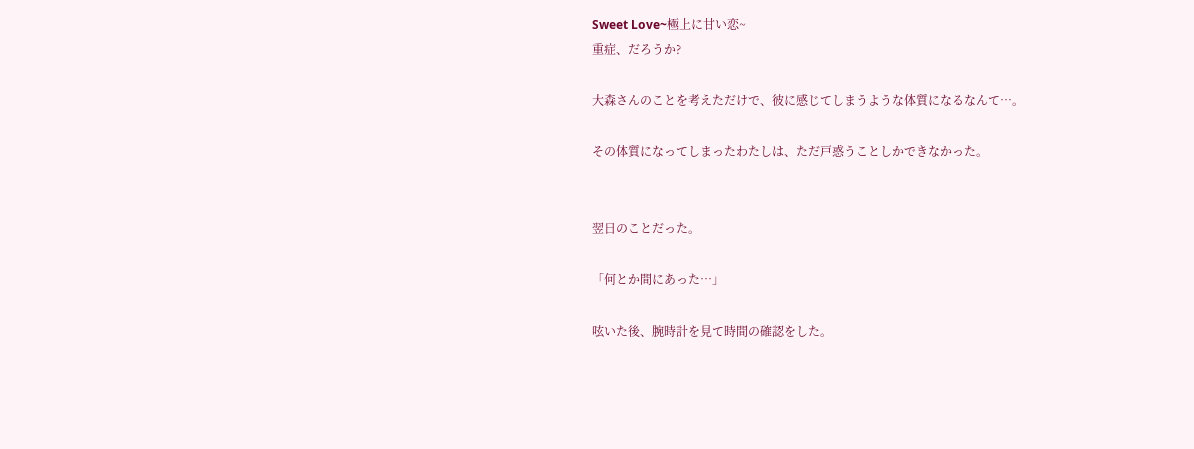Sweet Love~極上に甘い恋~
重症、だろうか?

大森さんのことを考えただけで、彼に感じてしまうような体質になるなんて…。

その体質になってしまったわたしは、ただ戸惑うことしかできなかった。


翌日のことだった。

「何とか間にあった…」

呟いた後、腕時計を見て時間の確認をした。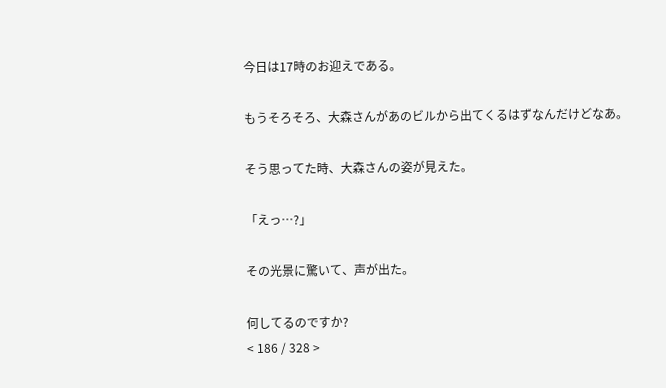今日は17時のお迎えである。

もうそろそろ、大森さんがあのビルから出てくるはずなんだけどなあ。

そう思ってた時、大森さんの姿が見えた。

「えっ…?」

その光景に驚いて、声が出た。

何してるのですか?
< 186 / 328 >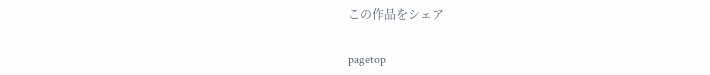この作品をシェア

pagetop